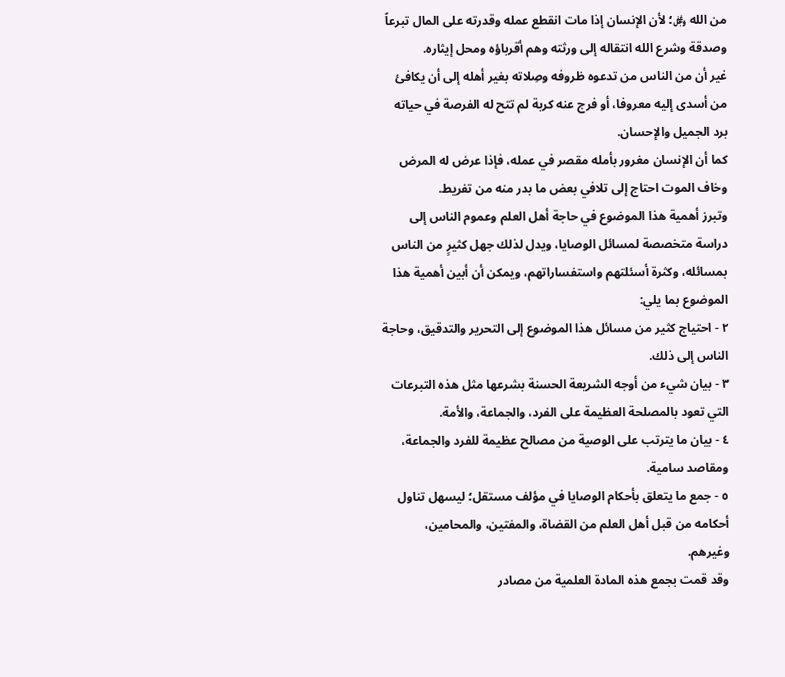من الله ﷿؛ لأن الإنسان إذا مات انقطع عمله وقدرته على المال تبرعاً وصدقة وشرع الله انتقاله إلى ورثته وهم أقرباؤه ومحل إيثاره.
غير أن من الناس من تدعوه ظروفه وصِلاته بغير أهله إلى أن يكافئ من أسدى إليه معروفا، أو فرج عنه كربة لم تتح له الفرصة في حياته برد الجميل والإحسان.
كما أن الإنسان مغرور بأمله مقصر في عمله، فإذا عرض له المرض وخاف الموت احتاج إلى تلافي بعض ما بدر منه من تفريط.
وتبرز أهمية هذا الموضوع في حاجة أهل العلم وعموم الناس إلى دراسة متخصصة لمسائل الوصايا، ويدل لذلك جهل كثيرٍ من الناس بمسائله، وكثرة أسئلتهم واستفساراتهم، ويمكن أن أبين أهمية هذا الموضوع بما يلي:
٢ - احتياج كثير من مسائل هذا الموضوع إلى التحرير والتدقيق، وحاجة الناس إلى ذلك.
٣ - بيان شيء من أوجه الشريعة الحسنة بشرعها مثل هذه التبرعات التي تعود بالمصلحة العظيمة على الفرد، والجماعة، والأمة.
٤ - بيان ما يترتب على الوصية من مصالح عظيمة للفرد والجماعة، ومقاصد سامية.
٥ - جمع ما يتعلق بأحكام الوصايا في مؤلف مستقل؛ ليسهل تناول أحكامه من قبل أهل العلم من القضاة، والمفتين، والمحامين، وغيرهم.
وقد قمت بجمع هذه المادة العلمية من مصادر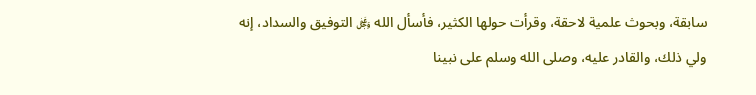سابقة، وبحوث علمية لاحقة، وقرأت حولها الكثير، فأسأل الله ﷿ التوفيق والسداد، إنه ولي ذلك، والقادر عليه، وصلى الله وسلم على نبينا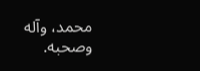محمد، وآله وصحبه.